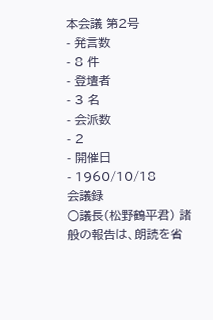本会議 第2号
- 発言数
- 8 件
- 登壇者
- 3 名
- 会派数
- 2
- 開催日
- 1960/10/18
会議録
○議長(松野鶴平君) 諸般の報告は、朗読を省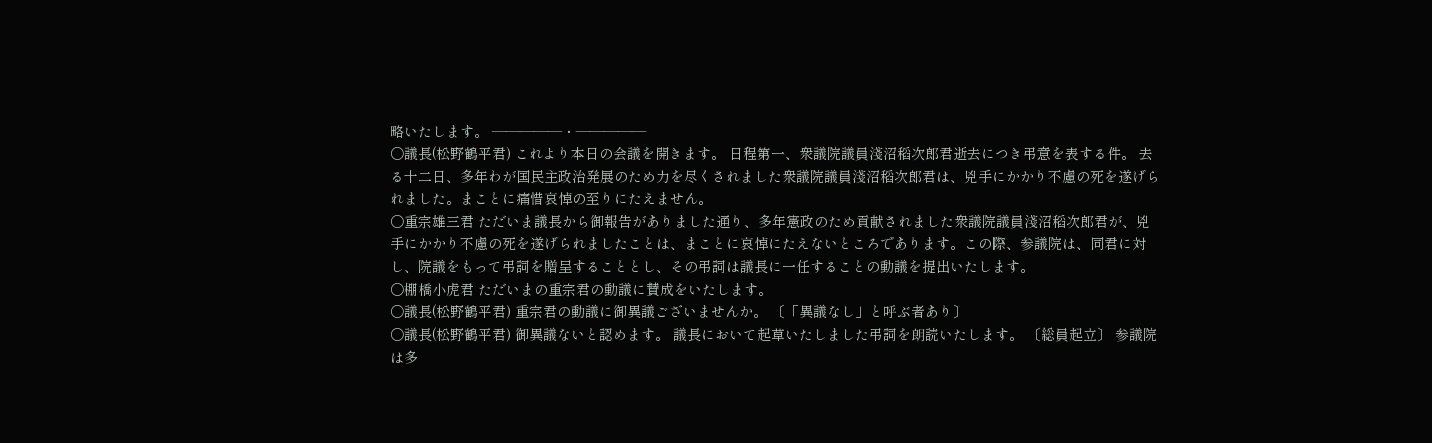略いたします。 —————・—————
○議長(松野鶴平君) これより本日の会議を開きます。 日程第一、衆議院議員淺沼稻次郎君逝去につき弔意を表する件。 去る十二日、多年わが国民主政治発展のため力を尽くされました衆議院議員淺沼稻次郎君は、兇手にかかり不慮の死を遂げられました。まことに痛惜哀悼の至りにたえません。
○重宗雄三君 ただいま議長から御報告がありました通り、多年憲政のため貢献されました衆議院議員淺沼稻次郎君が、兇手にかかり不慮の死を遂げられましたことは、まことに哀悼にたえないところであります。この際、参議院は、同君に対し、院議をもって弔詞を贈呈することとし、その弔詞は議長に一任することの動議を提出いたします。
○棚橋小虎君 ただいまの重宗君の動議に賛成をいたします。
○議長(松野鶴平君) 重宗君の動議に御異議ございませんか。 〔「異議なし」と呼ぶ者あり〕
○議長(松野鶴平君) 御異議ないと認めます。 議長において起草いたしました弔詞を朗読いたします。 〔総員起立〕 参議院は多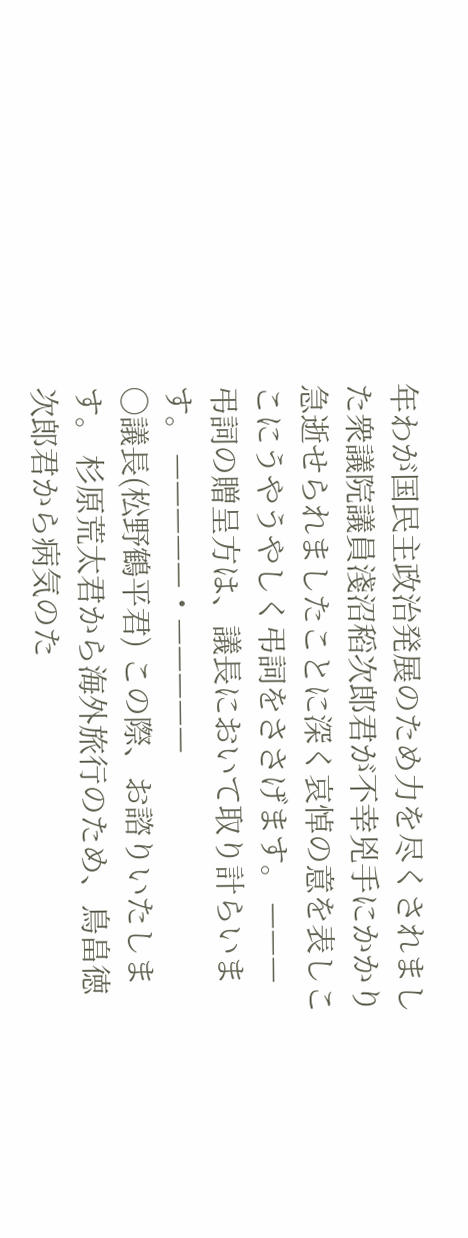年わが国民主政治発展のため力を尽くされました衆議院議員淺沼稻次郎君が不幸兇手にかかり急逝せられましたことに深く哀悼の意を表しここにうやうやしく弔詞をささげます。 ——— 弔詞の贈呈方は、議長において取り計らいます。 —————・—————
○議長(松野鶴平君) この際、お諮りいたします。 杉原荒太君から海外旅行のため、鳥畠徳次郎君から病気のた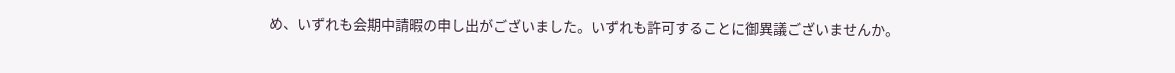め、いずれも会期中請暇の申し出がございました。いずれも許可することに御異議ございませんか。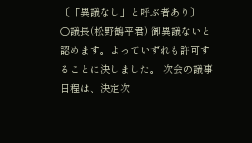〔「異議なし」と呼ぶ者あり〕
○議長(松野鶴平君) 御異議ないと認めます。よっていずれも許可することに決しました。 次会の議事日程は、決定次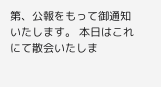第、公報をもって御通知いたします。 本日はこれにて散会いたしま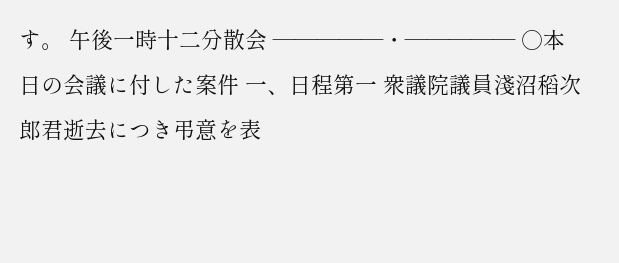す。 午後一時十二分散会 —————・————— ○本日の会議に付した案件 一、日程第一 衆議院議員淺沼稻次郎君逝去につき弔意を表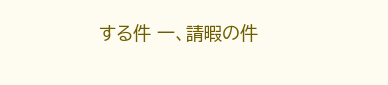する件 一、請暇の件